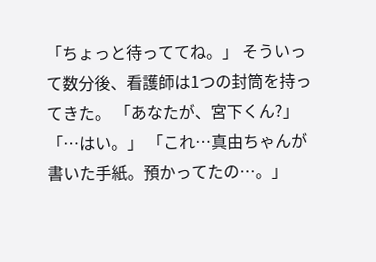「ちょっと待っててね。」 そういって数分後、看護師は1つの封筒を持ってきた。 「あなたが、宮下くん?」 「…はい。」 「これ…真由ちゃんが書いた手紙。預かってたの…。」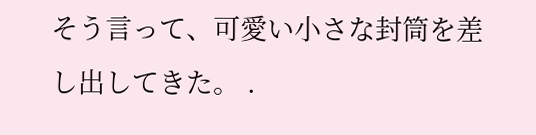そう言って、可愛い小さな封筒を差し出してきた。 .